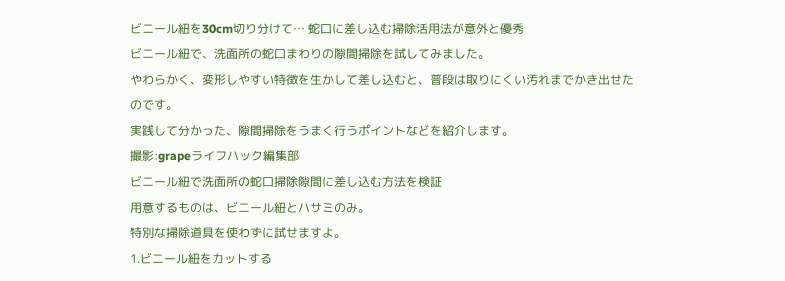ビニール紐を30cm切り分けて… 蛇口に差し込む掃除活用法が意外と優秀
ビニール紐で、洗面所の蛇口まわりの隙間掃除を試してみました。
やわらかく、変形しやすい特徴を生かして差し込むと、普段は取りにくい汚れまでかき出せたのです。
実践して分かった、隙間掃除をうまく行うポイントなどを紹介します。
撮影:grapeライフハック編集部
ビニール紐で洗面所の蛇口掃除隙間に差し込む方法を検証
用意するものは、ビニール紐とハサミのみ。
特別な掃除道具を使わずに試せますよ。
1.ビニール紐をカットする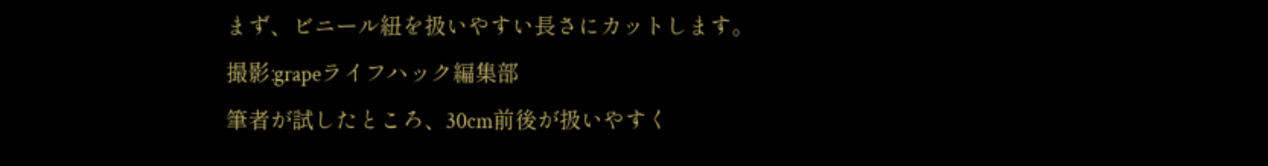まず、ビニール紐を扱いやすい長さにカットします。
撮影:grapeライフハック編集部
筆者が試したところ、30cm前後が扱いやすく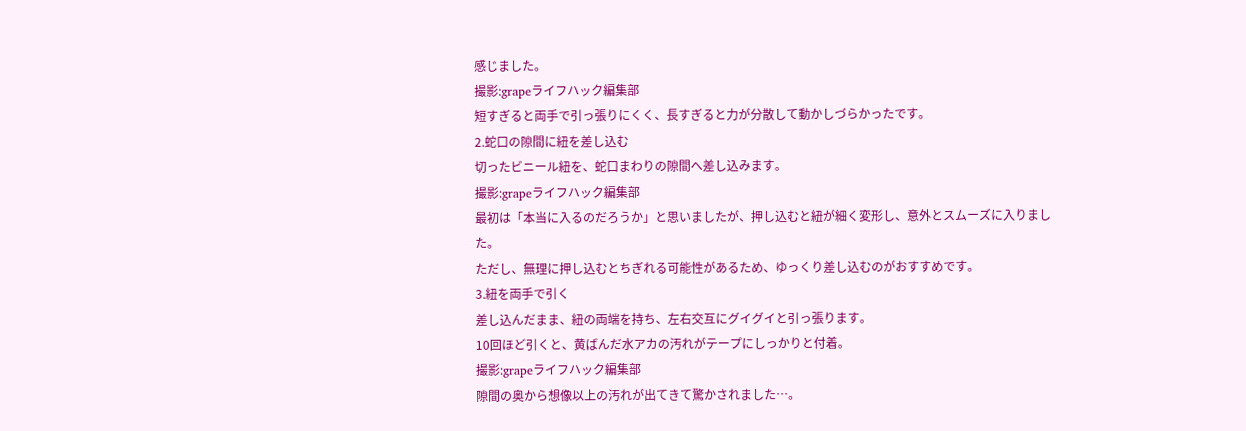感じました。
撮影:grapeライフハック編集部
短すぎると両手で引っ張りにくく、長すぎると力が分散して動かしづらかったです。
2.蛇口の隙間に紐を差し込む
切ったビニール紐を、蛇口まわりの隙間へ差し込みます。
撮影:grapeライフハック編集部
最初は「本当に入るのだろうか」と思いましたが、押し込むと紐が細く変形し、意外とスムーズに入りました。
ただし、無理に押し込むとちぎれる可能性があるため、ゆっくり差し込むのがおすすめです。
3.紐を両手で引く
差し込んだまま、紐の両端を持ち、左右交互にグイグイと引っ張ります。
10回ほど引くと、黄ばんだ水アカの汚れがテープにしっかりと付着。
撮影:grapeライフハック編集部
隙間の奥から想像以上の汚れが出てきて驚かされました…。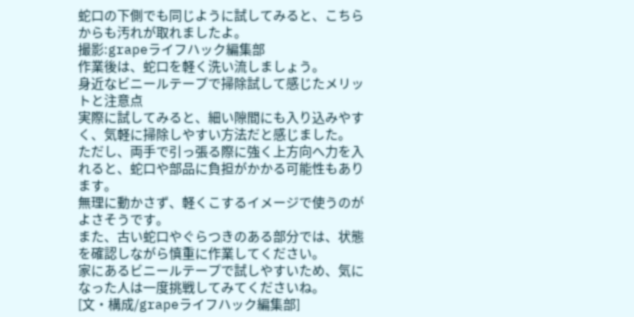蛇口の下側でも同じように試してみると、こちらからも汚れが取れましたよ。
撮影:grapeライフハック編集部
作業後は、蛇口を軽く洗い流しましょう。
身近なビニールテープで掃除試して感じたメリットと注意点
実際に試してみると、細い隙間にも入り込みやすく、気軽に掃除しやすい方法だと感じました。
ただし、両手で引っ張る際に強く上方向へ力を入れると、蛇口や部品に負担がかかる可能性もあります。
無理に動かさず、軽くこするイメージで使うのがよさそうです。
また、古い蛇口やぐらつきのある部分では、状態を確認しながら慎重に作業してください。
家にあるビニールテープで試しやすいため、気になった人は一度挑戦してみてくださいね。
[文・構成/grapeライフハック編集部]